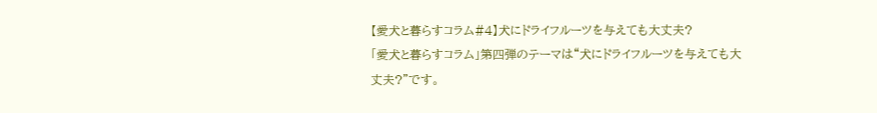【愛犬と暮らすコラム#4】犬にドライフルーツを与えても大丈夫?
「愛犬と暮らすコラム」第四弾のテーマは“犬にドライフルーツを与えても大丈夫?”です。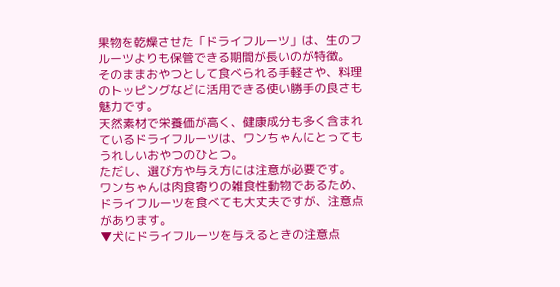果物を乾燥させた「ドライフルーツ」は、生のフルーツよりも保管できる期間が長いのが特徴。
そのままおやつとして食べられる手軽さや、料理のトッピングなどに活用できる使い勝手の良さも魅力です。
天然素材で栄養価が高く、健康成分も多く含まれているドライフルーツは、ワンちゃんにとってもうれしいおやつのひとつ。
ただし、選び方や与え方には注意が必要です。
ワンちゃんは肉食寄りの雑食性動物であるため、ドライフルーツを食べても大丈夫ですが、注意点があります。
▼犬にドライフルーツを与えるときの注意点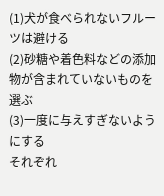(1)犬が食べられないフルーツは避ける
(2)砂糖や着色料などの添加物が含まれていないものを選ぶ
(3)一度に与えすぎないようにする
それぞれ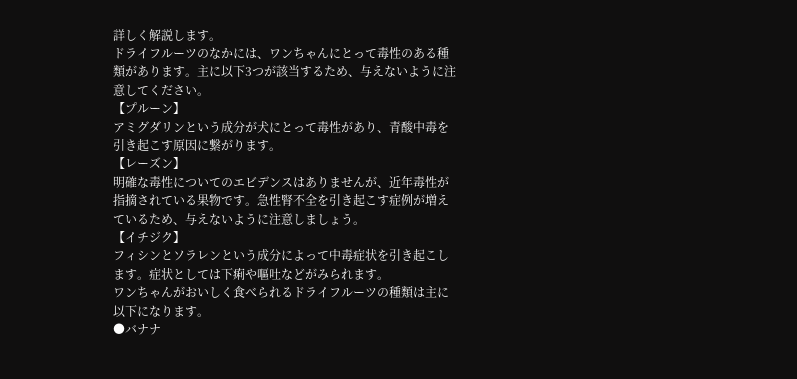詳しく解説します。
ドライフルーツのなかには、ワンちゃんにとって毒性のある種類があります。主に以下3つが該当するため、与えないように注意してください。
【プルーン】
アミグダリンという成分が犬にとって毒性があり、青酸中毒を引き起こす原因に繋がります。
【レーズン】
明確な毒性についてのエビデンスはありませんが、近年毒性が指摘されている果物です。急性腎不全を引き起こす症例が増えているため、与えないように注意しましょう。
【イチジク】
フィシンとソラレンという成分によって中毒症状を引き起こします。症状としては下痢や嘔吐などがみられます。
ワンちゃんがおいしく食べられるドライフルーツの種類は主に以下になります。
●バナナ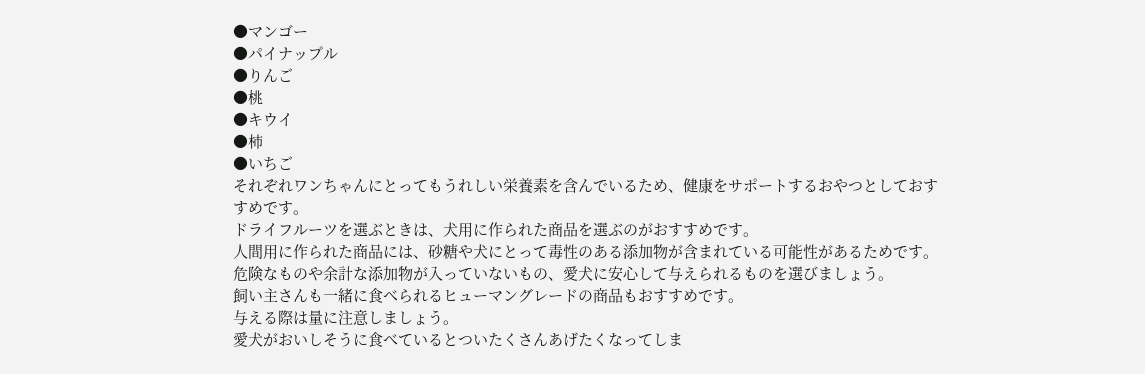●マンゴー
●パイナップル
●りんご
●桃
●キウイ
●柿
●いちご
それぞれワンちゃんにとってもうれしい栄養素を含んでいるため、健康をサポートするおやつとしておすすめです。
ドライフルーツを選ぶときは、犬用に作られた商品を選ぶのがおすすめです。
人間用に作られた商品には、砂糖や犬にとって毒性のある添加物が含まれている可能性があるためです。
危険なものや余計な添加物が入っていないもの、愛犬に安心して与えられるものを選びましょう。
飼い主さんも一緒に食べられるヒューマングレードの商品もおすすめです。
与える際は量に注意しましょう。
愛犬がおいしそうに食べているとついたくさんあげたくなってしま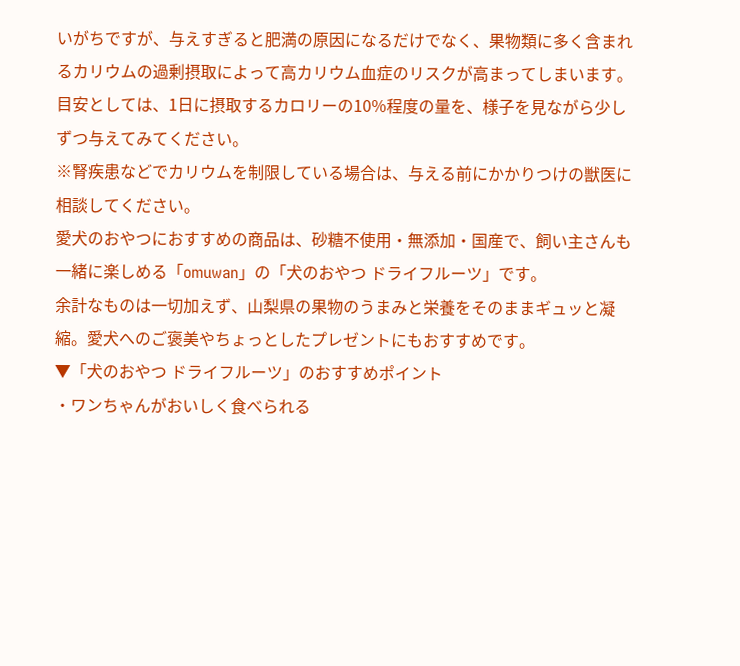いがちですが、与えすぎると肥満の原因になるだけでなく、果物類に多く含まれるカリウムの過剰摂取によって高カリウム血症のリスクが高まってしまいます。
目安としては、1日に摂取するカロリーの10%程度の量を、様子を見ながら少しずつ与えてみてください。
※腎疾患などでカリウムを制限している場合は、与える前にかかりつけの獣医に相談してください。
愛犬のおやつにおすすめの商品は、砂糖不使用・無添加・国産で、飼い主さんも一緒に楽しめる「omuwan」の「犬のおやつ ドライフルーツ」です。
余計なものは一切加えず、山梨県の果物のうまみと栄養をそのままギュッと凝縮。愛犬へのご褒美やちょっとしたプレゼントにもおすすめです。
▼「犬のおやつ ドライフルーツ」のおすすめポイント
・ワンちゃんがおいしく食べられる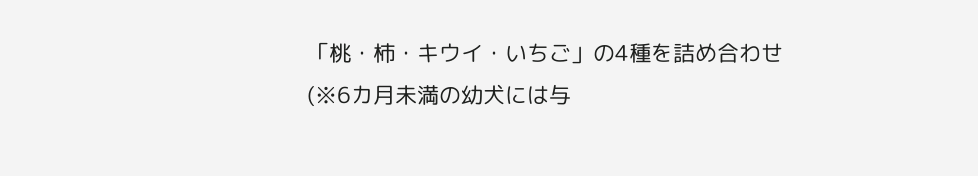「桃・柿・キウイ・いちご」の4種を詰め合わせ
(※6カ月未満の幼犬には与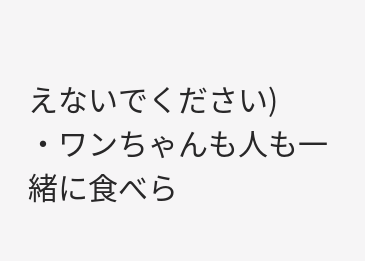えないでください)
・ワンちゃんも人も一緒に食べら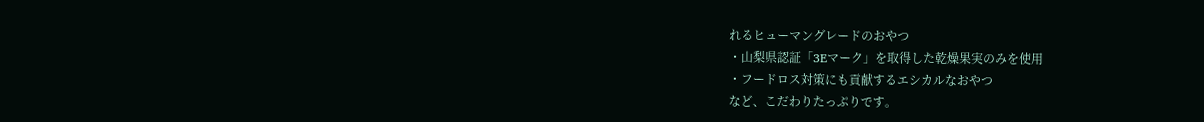れるヒューマングレードのおやつ
・山梨県認証「3Eマーク」を取得した乾燥果実のみを使用
・フードロス対策にも貢献するエシカルなおやつ
など、こだわりたっぷりです。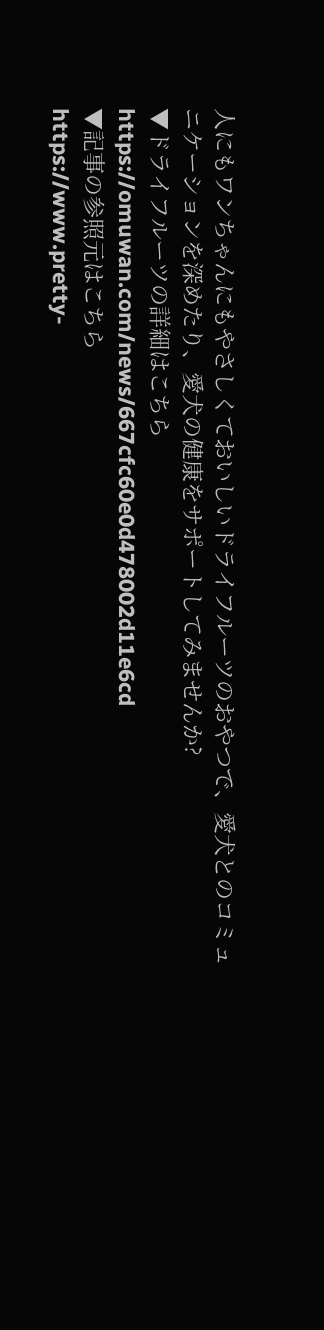人にもワンちゃんにもやさしくておいしいドライフルーツのおやつで、愛犬とのコミュニケーションを深めたり、愛犬の健康をサポートしてみませんか?
▼ドライフルーツの詳細はこちら
https://omuwan.com/news/667cfc60e0d478002d11e6cd
▼記事の参照元はこちら
https://www.pretty-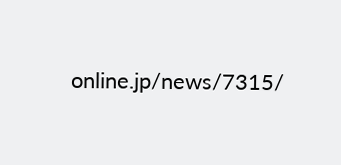online.jp/news/7315/